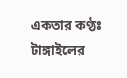একতার কণ্ঠঃ টাঙ্গাইলের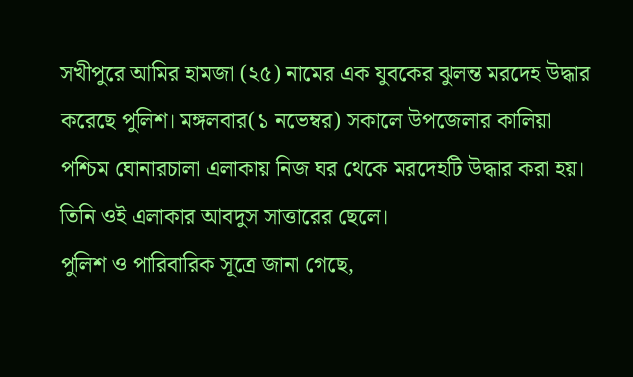সখীপুরে আমির হামজা (২৫) নামের এক যুবকের ঝুলন্ত মরদেহ উদ্ধার করেছে পুলিশ। মঙ্গলবার(১ নভেম্বর) সকালে উপজেলার কালিয়া পশ্চিম ঘোনারচালা এলাকায় নিজ ঘর থেকে মরদেহটি উদ্ধার করা হয়।
তিনি ওই এলাকার আবদুস সাত্তারের ছেলে।
পুলিশ ও পারিবারিক সূত্রে জানা গেছে,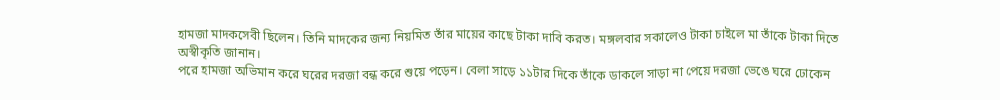হামজা মাদকসেবী ছিলেন। তিনি মাদকের জন্য নিয়মিত তাঁর মায়ের কাছে টাকা দাবি করত। মঙ্গলবার সকালেও টাকা চাইলে মা তাঁকে টাকা দিতে অস্বীকৃতি জানান।
পরে হামজা অভিমান করে ঘরের দরজা বন্ধ করে শুয়ে পড়েন। বেলা সাড়ে ১১টার দিকে তাঁকে ডাকলে সাড়া না পেয়ে দরজা ভেঙে ঘরে ঢোকেন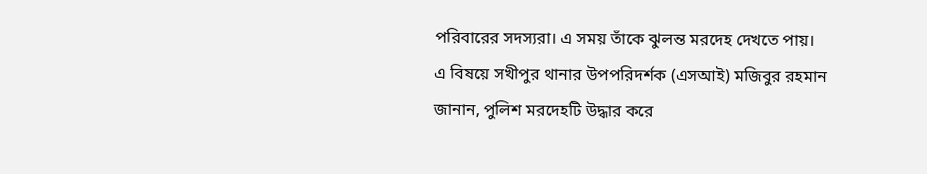পরিবারের সদস্যরা। এ সময় তাঁকে ঝুলন্ত মরদেহ দেখতে পায়।
এ বিষয়ে সখীপুর থানার উপপরিদর্শক (এসআই) মজিবুর রহমান জানান, পুলিশ মরদেহটি উদ্ধার করে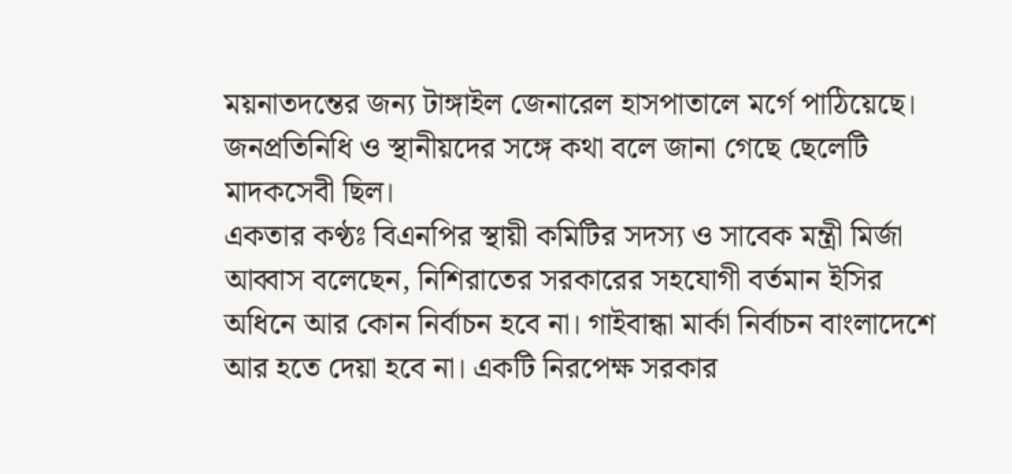ময়নাতদন্তের জন্য টাঙ্গাইল জেনারেল হাসপাতালে মর্গে পাঠিয়েছে। জনপ্রতিনিধি ও স্থানীয়দের সঙ্গে কথা বলে জানা গেছে ছেলেটি মাদকসেবী ছিল।
একতার কণ্ঠঃ বিএনপির স্থায়ী কমিটির সদস্য ও সাবেক মন্ত্রী মির্জা আব্বাস বলেছেন, নিশিরাতের সরকারের সহযোগী বর্তমান ইসির অধিনে আর কোন নির্বাচন হবে না। গাইবান্ধা মার্কা নির্বাচন বাংলাদেশে আর হতে দেয়া হবে না। একটি নিরপেক্ষ সরকার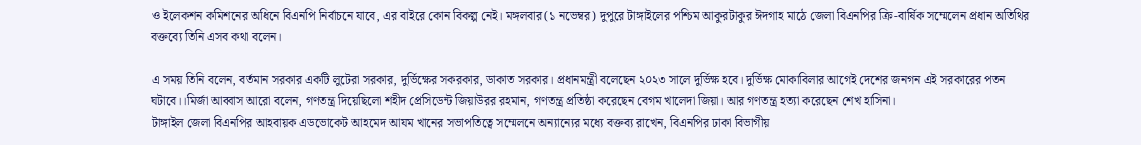ও ইলেকশন কমিশনের অধিনে বিএনপি নির্বাচনে যাবে, এর বাইরে কোন বিকল্প নেই। মঙ্গলবার(১ নভেম্বর) দুপুরে টাঙ্গাইলের পশ্চিম আকুরটাকুর ঈদগাহ মাঠে জেলা বিএনপির ক্রি-বার্ষিক সম্মেলেন প্রধান অতিথির বক্তব্যে তিনি এসব কথা বলেন।

এ সময় তিনি বলেন, বর্তমান সরকার একটি লুটেরা সরকার, দুর্ভিক্ষের সকরকার, ডাকাত সরকার। প্রধানমন্ত্রী বলেছেন ২০২৩ সালে দুর্ভিক্ষ হবে। দুর্ভিক্ষ মোকাবিলার আগেই দেশের জনগন এই সরকারের পতন ঘটাবে।।মির্জা আব্বাস আরো বলেন, গণতন্ত্র দিয়েছিলো শহীদ প্রেসিডেন্ট জিয়াউরর রহমান, গণতন্ত্র প্রতিষ্ঠা করেছেন বেগম খালেদা জিয়া। আর গণতন্ত্র হত্যা করেছেন শেখ হাসিনা।
টাঙ্গাইল জেলা বিএনপির আহবায়ক এডভোকেট আহমেদ আযম খানের সভাপতিত্বে সম্মেলনে অন্যান্যের মধ্যে বক্তব্য রাখেন, বিএনপির ঢাকা বিভাগীয়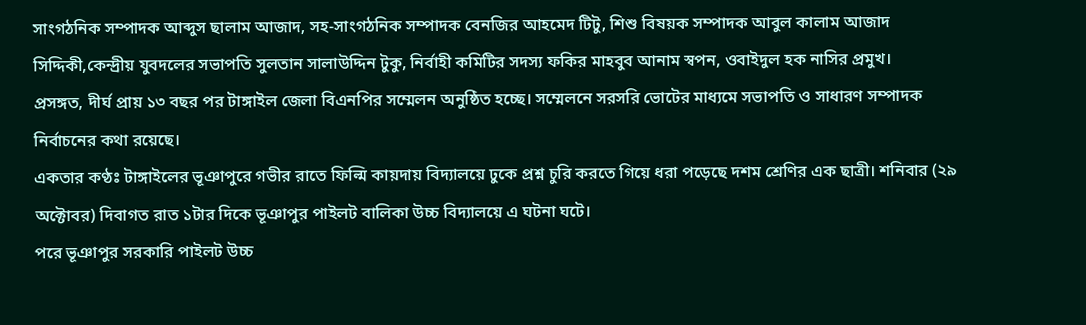সাংগঠনিক সম্পাদক আব্দুস ছালাম আজাদ, সহ-সাংগঠনিক সম্পাদক বেনজির আহমেদ টিটু, শিশু বিষয়ক সম্পাদক আবুল কালাম আজাদ সিদ্দিকী,কেন্দ্রীয় যুবদলের সভাপতি সুলতান সালাউদ্দিন টুকু, নির্বাহী কমিটির সদস্য ফকির মাহবুব আনাম স্বপন, ওবাইদুল হক নাসির প্রমুখ।
প্রসঙ্গত, দীর্ঘ প্রায় ১৩ বছর পর টাঙ্গাইল জেলা বিএনপির সম্মেলন অনুষ্ঠিত হচ্ছে। সম্মেলনে সরসরি ভোটের মাধ্যমে সভাপতি ও সাধারণ সম্পাদক নির্বাচনের কথা রয়েছে।
একতার কণ্ঠঃ টাঙ্গাইলের ভূঞাপুরে গভীর রাতে ফিল্মি কায়দায় বিদ্যালয়ে ঢুকে প্রশ্ন চুরি করতে গিয়ে ধরা পড়েছে দশম শ্রেণির এক ছাত্রী। শনিবার (২৯ অক্টোবর) দিবাগত রাত ১টার দিকে ভূঞাপুর পাইলট বালিকা উচ্চ বিদ্যালয়ে এ ঘটনা ঘটে।
পরে ভূঞাপুর সরকারি পাইলট উচ্চ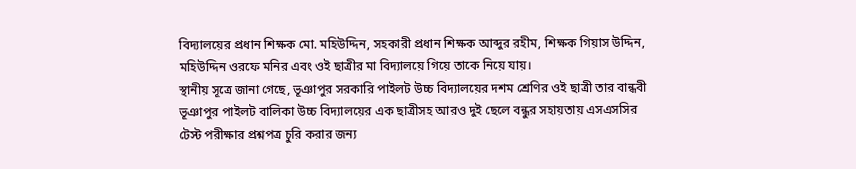বিদ্যালয়ের প্রধান শিক্ষক মো. মহিউদ্দিন, সহকারী প্রধান শিক্ষক আব্দুর রহীম, শিক্ষক গিয়াস উদ্দিন, মহিউদ্দিন ওরফে মনির এবং ওই ছাত্রীর মা বিদ্যালয়ে গিয়ে তাকে নিয়ে যায়।
স্থানীয় সূত্রে জানা গেছে, ভূঞাপুর সরকারি পাইলট উচ্চ বিদ্যালয়ের দশম শ্রেণির ওই ছাত্রী তার বান্ধবী ভূঞাপুর পাইলট বালিকা উচ্চ বিদ্যালয়ের এক ছাত্রীসহ আরও দুই ছেলে বন্ধুর সহায়তায় এসএসসির টেস্ট পরীক্ষার প্রশ্নপত্র চুরি করার জন্য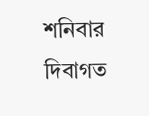শনিবার দিবাগত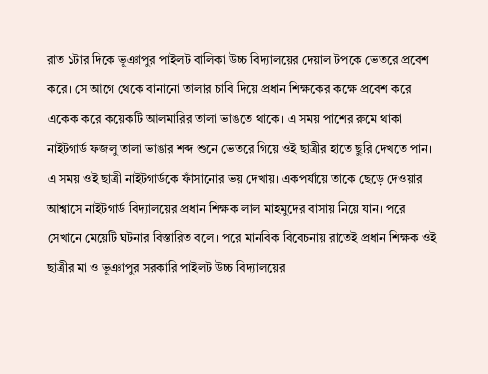রাত ১টার দিকে ভূঞাপুর পাইলট বালিকা উচ্চ বিদ্যালয়ের দেয়াল টপকে ভেতরে প্রবেশ করে। সে আগে থেকে বানানো তালার চাবি দিয়ে প্রধান শিক্ষকের কক্ষে প্রবেশ করে একেক করে কয়েকটি আলমারির তালা ভাঙতে থাকে। এ সময় পাশের রুমে থাকা নাইটগার্ড ফজলু তালা ভাঙার শব্দ শুনে ভেতরে গিয়ে ওই ছাত্রীর হাতে ছুরি দেখতে পান। এ সময় ওই ছাত্রী নাইটগার্ডকে ফাঁসানোর ভয় দেখায়। একপর্যায়ে তাকে ছেড়ে দেওয়ার আশ্বাসে নাইটগার্ড বিদ্যালয়ের প্রধান শিক্ষক লাল মাহমুদের বাসায় নিয়ে যান। পরে সেখানে মেয়েটি ঘটনার বিস্তারিত বলে। পরে মানবিক বিবেচনায় রাতেই প্রধান শিক্ষক ওই ছাত্রীর মা ও ভূঞাপুর সরকারি পাইলট উচ্চ বিদ্যালয়ের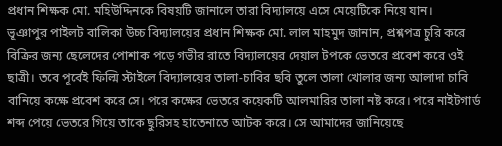প্রধান শিক্ষক মো. মহিউদ্দিনকে বিষয়টি জানালে তারা বিদ্যালয়ে এসে মেয়েটিকে নিয়ে যান।
ভূঞাপুর পাইলট বালিকা উচ্চ বিদ্যালয়ের প্রধান শিক্ষক মো. লাল মাহমুদ জানান, প্রশ্নপত্র চুরি করে বিক্রির জন্য ছেলেদের পোশাক পড়ে গভীর রাতে বিদ্যালয়ের দেয়াল টপকে ভেতরে প্রবেশ করে ওই ছাত্রী। তবে পূর্বেই ফিল্মি স্টাইলে বিদ্যালয়ের তালা-চাবির ছবি তুলে তালা খোলার জন্য আলাদা চাবি বানিয়ে কক্ষে প্রবেশ করে সে। পরে কক্ষের ভেতরে কয়েকটি আলমারির তালা নষ্ট করে। পরে নাইটগার্ড শব্দ পেয়ে ভেতরে গিয়ে তাকে ছুরিসহ হাতেনাতে আটক করে। সে আমাদের জানিয়েছে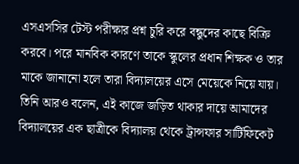এসএসসির টেস্ট পরীক্ষার প্রশ্ন চুরি করে বন্ধুদের কাছে বিক্রি করবে। পরে মানবিক কারণে তাকে স্কুলের প্রধান শিক্ষক ও তার মাকে জানানো হলে তারা বিদ্যালয়ের এসে মেয়েকে নিয়ে যায়।
তিনি আরও বলেন, এই কাজে জড়িত থাকার দায়ে আমাদের বিদ্যালয়ের এক ছাত্রীকে বিদ্যালয় থেকে ট্রান্সফার সার্টিফিকেট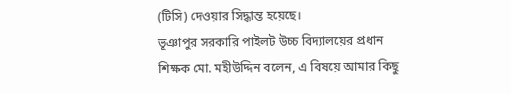(টিসি) দেওয়ার সিদ্ধান্ত হয়েছে।
ভূঞাপুর সরকারি পাইলট উচ্চ বিদ্যালয়ের প্রধান শিক্ষক মো. মহীউদ্দিন বলেন, এ বিষয়ে আমার কিছু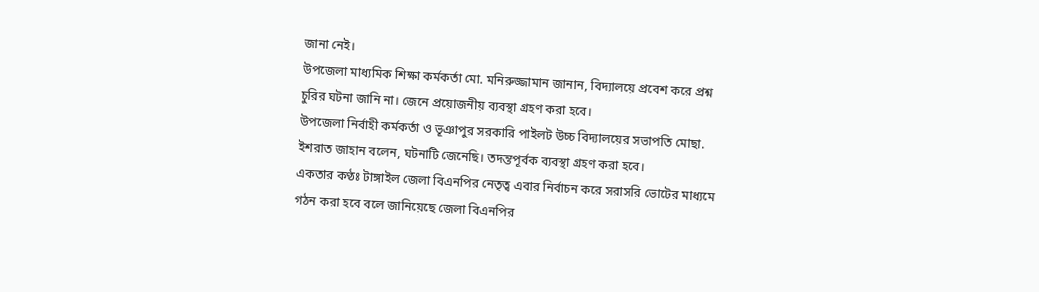জানা নেই।
উপজেলা মাধ্যমিক শিক্ষা কর্মকর্তা মো. মনিরুজ্জামান জানান, বিদ্যালয়ে প্রবেশ করে প্রশ্ন চুরির ঘটনা জানি না। জেনে প্রয়োজনীয় ব্যবস্থা গ্রহণ করা হবে।
উপজেলা নির্বাহী কর্মকর্তা ও ভূঞাপুর সরকারি পাইলট উচ্চ বিদ্যালয়ের সভাপতি মোছা. ইশরাত জাহান বলেন, ঘটনাটি জেনেছি। তদন্তপূর্বক ব্যবস্থা গ্রহণ করা হবে।
একতার কণ্ঠঃ টাঙ্গাইল জেলা বিএনপির নেতৃত্ব এবার নির্বাচন করে সরাসরি ভোটের মাধ্যমে গঠন করা হবে বলে জানিয়েছে জেলা বিএনপির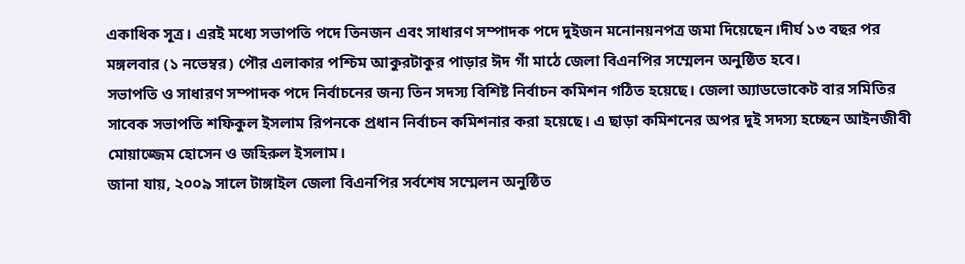একাধিক সূত্র। এরই মধ্যে সভাপতি পদে তিনজন এবং সাধারণ সম্পাদক পদে দুইজন মনোনয়নপত্র জমা দিয়েছেন।দীর্ঘ ১৩ বছর পর মঙ্গলবার (১ নভেম্বর) পৌর এলাকার পশ্চিম আকুরটাকুর পাড়ার ঈদ গাঁ মাঠে জেলা বিএনপির সম্মেলন অনুষ্ঠিত হবে।
সভাপতি ও সাধারণ সম্পাদক পদে নির্বাচনের জন্য তিন সদস্য বিশিষ্ট নির্বাচন কমিশন গঠিত হয়েছে। জেলা অ্যাডভোকেট বার সমিতির সাবেক সভাপতি শফিকুল ইসলাম রিপনকে প্রধান নির্বাচন কমিশনার করা হয়েছে। এ ছাড়া কমিশনের অপর দুই সদস্য হচ্ছেন আইনজীবী মোয়াজ্জেম হোসেন ও জহিরুল ইসলাম।
জানা যায়, ২০০৯ সালে টাঙ্গাইল জেলা বিএনপির সর্বশেষ সম্মেলন অনুষ্ঠিত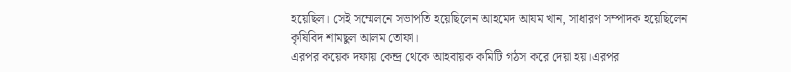হয়েছিল। সেই সম্মেলনে সভাপতি হয়েছিলেন আহমেদ আযম খান, সাধারণ সম্পাদক হয়েছিলেন কৃষিবিদ শামছুল আলম তোফা।
এরপর কয়েক দফায় কেন্দ্র থেকে আহবায়ক কমিটি গঠস করে দেয়া হয়।এরপর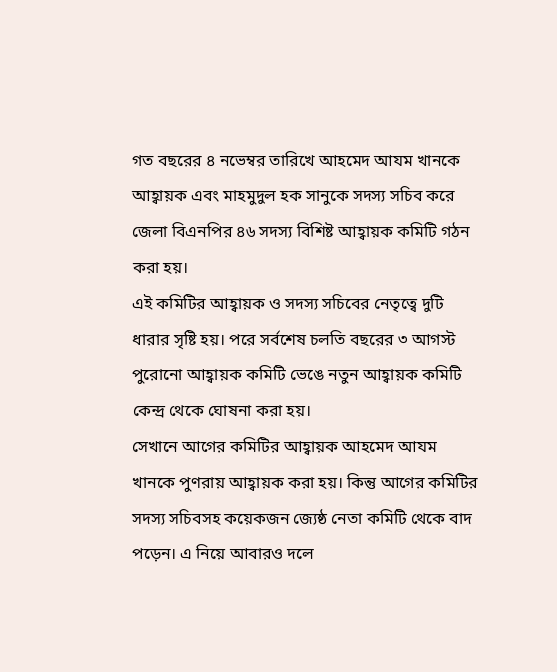গত বছরের ৪ নভেম্বর তারিখে আহমেদ আযম খানকে আহ্বায়ক এবং মাহমুদুল হক সানুকে সদস্য সচিব করে জেলা বিএনপির ৪৬ সদস্য বিশিষ্ট আহ্বায়ক কমিটি গঠন করা হয়।
এই কমিটির আহ্বায়ক ও সদস্য সচিবের নেতৃত্বে দুটি ধারার সৃষ্টি হয়। পরে সর্বশেষ চলতি বছরের ৩ আগস্ট পুরোনো আহ্বায়ক কমিটি ভেঙে নতুন আহ্বায়ক কমিটি কেন্দ্র থেকে ঘোষনা করা হয়।
সেখানে আগের কমিটির আহ্বায়ক আহমেদ আযম খানকে পুণরায় আহ্বায়ক করা হয়। কিন্তু আগের কমিটির সদস্য সচিবসহ কয়েকজন জ্যেষ্ঠ নেতা কমিটি থেকে বাদ পড়েন। এ নিয়ে আবারও দলে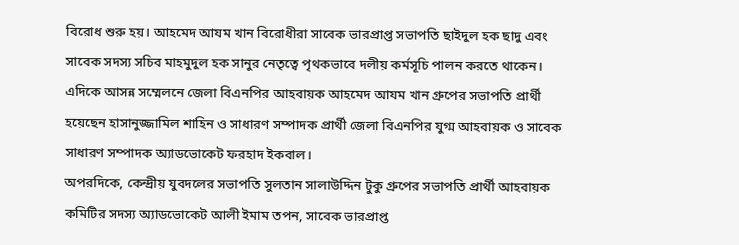বিরোধ শুরু হয়। আহমেদ আযম খান বিরোধীরা সাবেক ভারপ্রাপ্ত সভাপতি ছাইদুল হক ছাদু এবং সাবেক সদস্য সচিব মাহমুদুল হক সানুর নেতৃত্বে পৃথকভাবে দলীয় কর্মসূচি পালন করতে থাকেন।
এদিকে আসন্ন সম্মেলনে জেলা বিএনপির আহবায়ক আহমেদ আযম খান গ্রুপের সভাপতি প্রার্থী হয়েছেন হাসানুজ্জামিল শাহিন ও সাধারণ সম্পাদক প্রার্থী জেলা বিএনপির যুগ্ম আহবায়ক ও সাবেক সাধারণ সম্পাদক অ্যাডভোকেট ফরহাদ ইকবাল।
অপরদিকে, কেন্দ্রীয় যুবদলের সভাপতি সুলতান সালাউদ্দিন টুকু গ্রুপের সভাপতি প্রার্থী আহবায়ক কমিটির সদস্য অ্যাডভোকেট আলী ইমাম তপন, সাবেক ভারপ্রাপ্ত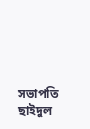সভাপতি ছাইদুল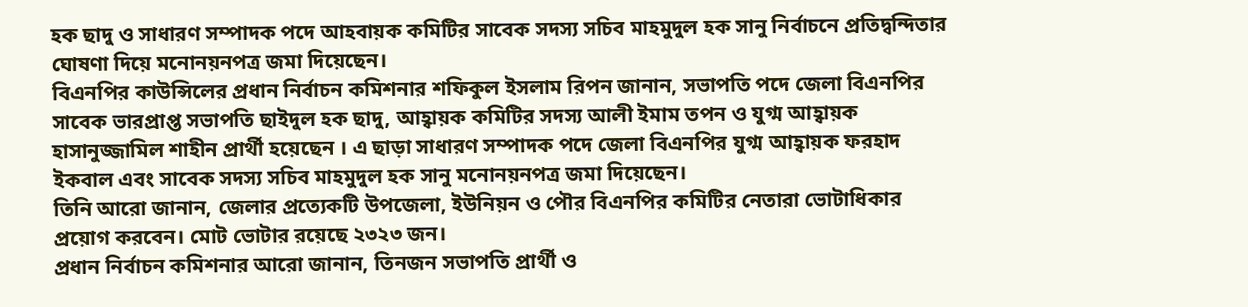হক ছাদু ও সাধারণ সম্পাদক পদে আহবায়ক কমিটির সাবেক সদস্য সচিব মাহমুদুল হক সানু নির্বাচনে প্রতিদ্বন্দিতার ঘোষণা দিয়ে মনোনয়নপত্র জমা দিয়েছেন।
বিএনপির কাউন্সিলের প্রধান নির্বাচন কমিশনার শফিকুল ইসলাম রিপন জানান, সভাপতি পদে জেলা বিএনপির সাবেক ভারপ্রাপ্ত সভাপতি ছাইদুল হক ছাদু, আহ্বায়ক কমিটির সদস্য আলী ইমাম তপন ও যুগ্ম আহ্বায়ক হাসানুজ্জামিল শাহীন প্রার্থী হয়েছেন । এ ছাড়া সাধারণ সম্পাদক পদে জেলা বিএনপির যুগ্ম আহ্বায়ক ফরহাদ ইকবাল এবং সাবেক সদস্য সচিব মাহমুদুল হক সানু মনোনয়নপত্র জমা দিয়েছেন।
তিনি আরো জানান, জেলার প্রত্যেকটি উপজেলা, ইউনিয়ন ও পৌর বিএনপির কমিটির নেতারা ভোটাধিকার প্রয়োগ করবেন। মোট ভোটার রয়েছে ২৩২৩ জন।
প্রধান নির্বাচন কমিশনার আরো জানান, তিনজন সভাপতি প্রার্থী ও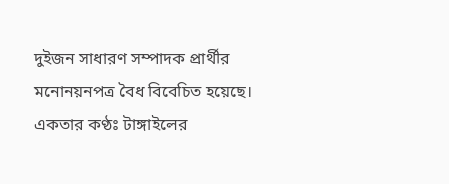দুইজন সাধারণ সম্পাদক প্রার্থীর মনোনয়নপত্র বৈধ বিবেচিত হয়েছে।
একতার কণ্ঠঃ টাঙ্গাইলের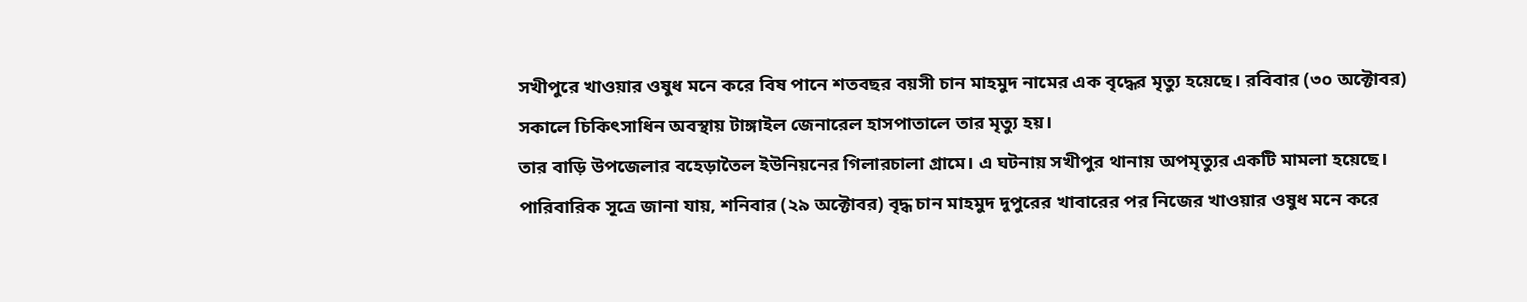সখীপুরে খাওয়ার ওষুধ মনে করে বিষ পানে শতবছর বয়সী চান মাহমুদ নামের এক বৃদ্ধের মৃত্যু হয়েছে। রবিবার (৩০ অক্টোবর) সকালে চিকিৎসাধিন অবস্থায় টাঙ্গাইল জেনারেল হাসপাতালে তার মৃত্যু হয়।
তার বাড়ি উপজেলার বহেড়াতৈল ইউনিয়নের গিলারচালা গ্রামে। এ ঘটনায় সখীপুর থানায় অপমৃত্যুর একটি মামলা হয়েছে।
পারিবারিক সূত্রে জানা যায়, শনিবার (২৯ অক্টোবর) বৃদ্ধ চান মাহমুদ দুপুরের খাবারের পর নিজের খাওয়ার ওষুধ মনে করে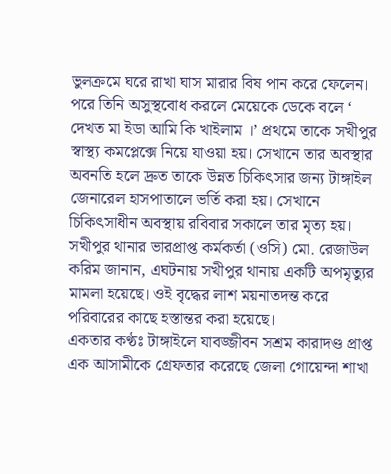ভুলক্রমে ঘরে রাখা ঘাস মারার বিষ পান করে ফেলেন। পরে তিনি অসুস্থবোধ করলে মেয়েকে ডেকে বলে ‘ দেখত মা ইডা আমি কি খাইলাম ।’ প্রথমে তাকে সখীপুর স্বাস্থ্য কমপ্লেক্সে নিয়ে যাওয়া হয়। সেখানে তার অবস্থার অবনতি হলে দ্রুত তাকে উন্নত চিকিৎসার জন্য টাঙ্গাইল জেনারেল হাসপাতালে ভর্তি করা হয়। সেখানে চিকিৎসাধীন অবস্থায় রবিবার সকালে তার মৃত্য হয়।
সখীপুর থানার ভারপ্রাপ্ত কর্মকর্তা (ওসি) মো. রেজাউল করিম জানান, এঘটনায় সখীপুর থানায় একটি অপমৃত্যুর মামলা হয়েছে। ওই বৃদ্ধের লাশ ময়নাতদন্ত করে পরিবারের কাছে হস্তান্তর করা হয়েছে।
একতার কণ্ঠঃ টাঙ্গাইলে যাবজ্জীবন সশ্রম কারাদণ্ড প্রাপ্ত এক আসামীকে গ্রেফতার করেছে জেলা গোয়েন্দা শাখা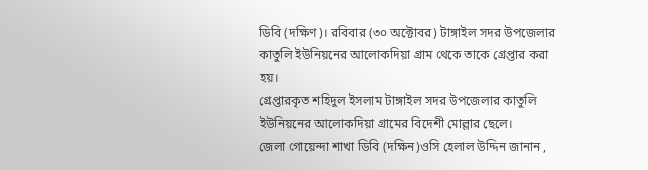ডিবি (দক্ষিণ)। রবিবার (৩০ অক্টোবর) টাঙ্গাইল সদর উপজেলার কাতুলি ইউনিয়নের আলোকদিয়া গ্রাম থেকে তাকে গ্রেপ্তার করা হয়।
গ্রেপ্তারকৃত শহিদুল ইসলাম টাঙ্গাইল সদর উপজেলার কাতুলি ইউনিয়নের আলোকদিয়া গ্রামের বিদেশী মোল্লার ছেলে।
জেলা গোয়েন্দা শাখা ডিবি (দক্ষিন)ওসি হেলাল উদ্দিন জানান ,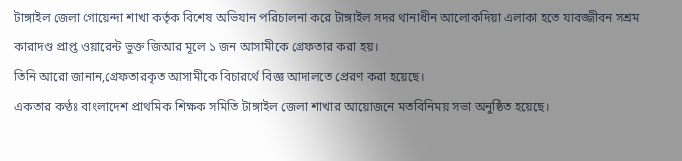টাঙ্গাইল জেলা গোয়েন্দা শাখা কর্তৃক বিশেষ অভিযান পরিচালনা করে টাঙ্গাইল সদর থানাধীন আলোকদিয়া এলাকা হতে যাবজ্জীবন সশ্রম কারাদণ্ড প্রাপ্ত ওয়ারেন্ট ভুক্ত জিআর মূলে ১ জন আসামীকে গ্রেফতার করা হয়।
তিনি আরো জানান,গ্রেফতারকৃত আসামীকে বিচারর্থে বিজ্ঞ আদালতে প্রেরণ করা হয়েছে।
একতার কণ্ঠঃ বাংলাদেশ প্রাথমিক শিক্ষক সমিতি টাঙ্গাইল জেলা শাখার আয়োজনে মতবিনিময় সভা অনুষ্ঠিত হয়েছে।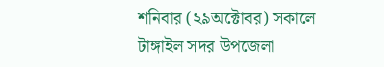শনিবার (২৯অক্টোবর) সকালে টাঙ্গাইল সদর উপজেলা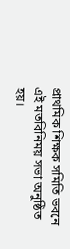প্রাথমিক শিক্ষক সমিতি ভবনে এই মতবিনিময় সভা অনুষ্ঠিত হয়।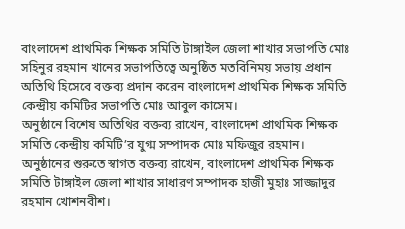বাংলাদেশ প্রাথমিক শিক্ষক সমিতি টাঙ্গাইল জেলা শাখার সভাপতি মোঃ সহিনুর রহমান খানের সভাপতিত্বে অনুষ্ঠিত মতবিনিময় সভায় প্রধান অতিথি হিসেবে বক্তব্য প্রদান করেন বাংলাদেশ প্রাথমিক শিক্ষক সমিতি কেন্দ্রীয় কমিটির সভাপতি মোঃ আবুল কাসেম।
অনুষ্ঠানে বিশেষ অতিথির বক্তব্য রাখেন, বাংলাদেশ প্রাথমিক শিক্ষক সমিতি কেন্দ্রীয় কমিটি’র যুগ্ম সম্পাদক মোঃ মফিজুর রহমান।
অনুষ্ঠানের শুরুতে স্বাগত বক্তব্য রাখেন, বাংলাদেশ প্রাথমিক শিক্ষক সমিতি টাঙ্গাইল জেলা শাখার সাধারণ সম্পাদক হাজী মুহাঃ সাজ্জাদুর রহমান খোশনবীশ।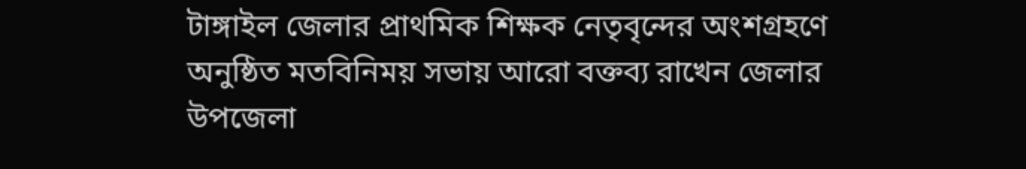টাঙ্গাইল জেলার প্রাথমিক শিক্ষক নেতৃবৃন্দের অংশগ্রহণে অনুষ্ঠিত মতবিনিময় সভায় আরো বক্তব্য রাখেন জেলার উপজেলা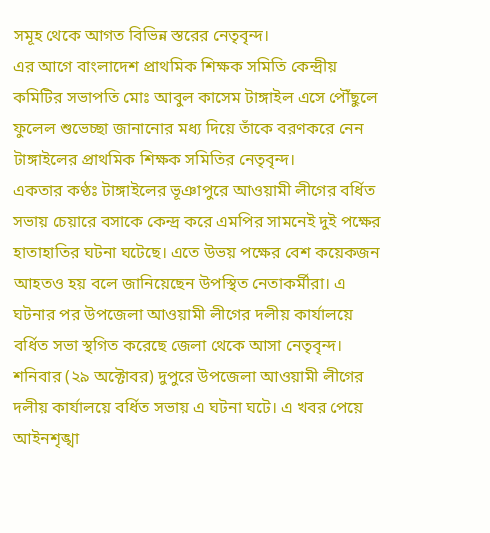সমূহ থেকে আগত বিভিন্ন স্তরের নেতৃবৃন্দ।
এর আগে বাংলাদেশ প্রাথমিক শিক্ষক সমিতি কেন্দ্রীয় কমিটির সভাপতি মোঃ আবুল কাসেম টাঙ্গাইল এসে পৌঁছুলে ফুলেল শুভেচ্ছা জানানোর মধ্য দিয়ে তাঁকে বরণকরে নেন টাঙ্গাইলের প্রাথমিক শিক্ষক সমিতির নেতৃবৃন্দ।
একতার কণ্ঠঃ টাঙ্গাইলের ভূঞাপুরে আওয়ামী লীগের বর্ধিত সভায় চেয়ারে বসাকে কেন্দ্র করে এমপির সামনেই দুই পক্ষের হাতাহাতির ঘটনা ঘটেছে। এতে উভয় পক্ষের বেশ কয়েকজন আহতও হয় বলে জানিয়েছেন উপস্থিত নেতাকর্মীরা। এ ঘটনার পর উপজেলা আওয়ামী লীগের দলীয় কার্যালয়ে বর্ধিত সভা স্থগিত করেছে জেলা থেকে আসা নেতৃবৃন্দ।
শনিবার (২৯ অক্টোবর) দুপুরে উপজেলা আওয়ামী লীগের দলীয় কার্যালয়ে বর্ধিত সভায় এ ঘটনা ঘটে। এ খবর পেয়ে আইনশৃঙ্খা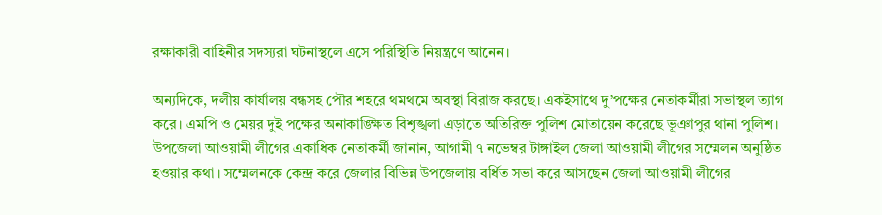রক্ষাকারী বাহিনীর সদস্যরা ঘটনাস্থলে এসে পরিস্থিতি নিয়ন্ত্রণে আনেন।

অন্যদিকে, দলীয় কার্যালয় বন্ধসহ পৌর শহরে থমথমে অবস্থা বিরাজ করছে। একইসাথে দু’পক্ষের নেতাকর্মীরা সভাস্থল ত্যাগ করে। এমপি ও মেয়র দুই পক্ষের অনাকাঙ্ক্ষিত বিশৃঙ্খলা এড়াতে অতিরিক্ত পুলিশ মোতায়েন করেছে ভূঞাপুর থানা পুলিশ।
উপজেলা আওয়ামী লীগের একাধিক নেতাকর্মী জানান, আগামী ৭ নভেম্বর টাঙ্গাইল জেলা আওয়ামী লীগের সম্মেলন অনুষ্ঠিত হওয়ার কথা। সম্মেলনকে কেন্দ্র করে জেলার বিভিন্ন উপজেলায় বর্ধিত সভা করে আসছেন জেলা আওয়ামী লীগের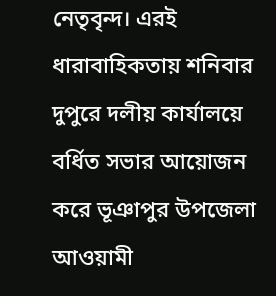নেতৃবৃন্দ। এরই ধারাবাহিকতায় শনিবার দুপুরে দলীয় কার্যালয়ে বর্ধিত সভার আয়োজন করে ভূঞাপুর উপজেলা আওয়ামী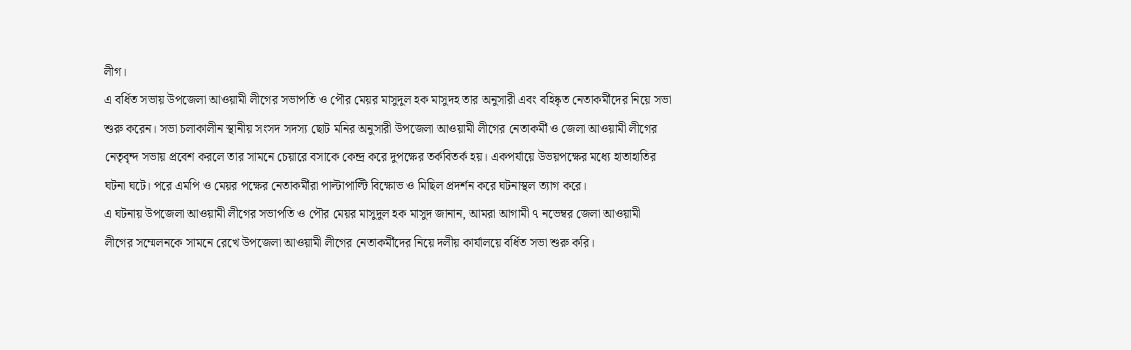লীগ।
এ বর্ধিত সভায় উপজেলা আওয়ামী লীগের সভাপতি ও পৌর মেয়র মাসুদুল হক মাসুদহ তার অনুসারী এবং বহিষ্কৃত নেতাকর্মীদের নিয়ে সভা শুরু করেন। সভা চলাকালীন স্থানীয় সংসদ সদস্য ছোট মনির অনুসারী উপজেলা আওয়ামী লীগের নেতাকর্মী ও জেলা আওয়ামী লীগের নেতৃবৃন্দ সভায় প্রবেশ করলে তার সামনে চেয়ারে বসাকে কেন্দ্র করে দুপক্ষের তর্কবিতর্ক হয়। একপর্যায়ে উভয়পক্ষের মধ্যে হাতাহাতির ঘটনা ঘটে। পরে এমপি ও মেয়র পক্ষের নেতাকর্মীরা পাল্টাপাল্টি বিক্ষোভ ও মিছিল প্রদর্শন করে ঘটনাস্থল ত্যাগ করে।
এ ঘটনায় উপজেলা আওয়ামী লীগের সভাপতি ও পৌর মেয়র মাসুদুল হক মাসুদ জানান, আমরা আগামী ৭ নভেম্বর জেলা আওয়ামী লীগের সম্মেলনকে সামনে রেখে উপজেলা আওয়ামী লীগের নেতাকর্মীদের নিয়ে দলীয় কার্যালয়ে বর্ধিত সভা শুরু করি।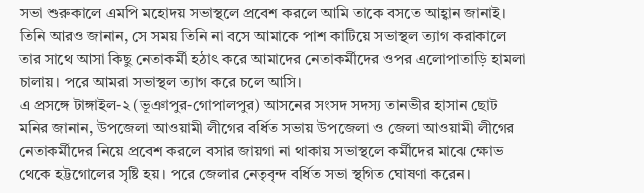সভা শুরুকালে এমপি মহোদয় সভাস্থলে প্রবেশ করলে আমি তাকে বসতে আহ্বান জানাই।
তিনি আরও জানান, সে সময় তিনি না বসে আমাকে পাশ কাটিয়ে সভাস্থল ত্যাগ করাকালে তার সাথে আসা কিছু নেতাকর্মী হঠাৎ করে আমাদের নেতাকর্মীদের ওপর এলোপাতাড়ি হামলা চালায়। পরে আমরা সভাস্থল ত্যাগ করে চলে আসি।
এ প্রসঙ্গে টাঙ্গাইল-২ (ভূঞাপুর-গোপালপুর) আসনের সংসদ সদস্য তানভীর হাসান ছোট মনির জানান, উপজেলা আওয়ামী লীগের বর্ধিত সভায় উপজেলা ও জেলা আওয়ামী লীগের নেতাকর্মীদের নিয়ে প্রবেশ করলে বসার জায়গা না থাকায় সভাস্থলে কর্মীদের মাঝে ক্ষোভ থেকে হট্টগোলের সৃষ্টি হয়। পরে জেলার নেতৃবৃন্দ বর্ধিত সভা স্থগিত ঘোষণা করেন।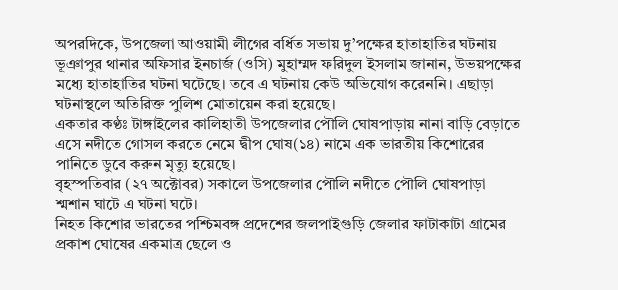অপরদিকে, উপজেলা আওয়ামী লীগের বর্ধিত সভায় দু’পক্ষের হাতাহাতির ঘটনায় ভূঞাপুর থানার অফিসার ইনচার্জ (ওসি) মুহাম্মদ ফরিদুল ইসলাম জানান, উভয়পক্ষের মধ্যে হাতাহাতির ঘটনা ঘটেছে। তবে এ ঘটনায় কেউ অভিযোগ করেননি। এছাড়া ঘটনাস্থলে অতিরিক্ত পুলিশ মোতায়েন করা হয়েছে।
একতার কণ্ঠঃ টাঙ্গাইলের কালিহাতী উপজেলার পৌলি ঘোষপাড়ায় নানা বাড়ি বেড়াতে এসে নদীতে গোসল করতে নেমে দ্বীপ ঘোষ(১৪) নামে এক ভারতীয় কিশোরের পানিতে ডুবে করুন মৃত্যু হয়েছে।
বৃহস্পতিবার (২৭ অক্টোবর) সকালে উপজেলার পৌলি নদীতে পৌলি ঘোষপাড়া শ্মশান ঘাটে এ ঘটনা ঘটে।
নিহত কিশোর ভারতের পশ্চিমবঙ্গ প্রদেশের জলপাইগুড়ি জেলার ফাটাকাটা গ্রামের প্রকাশ ঘোষের একমাত্র ছেলে ও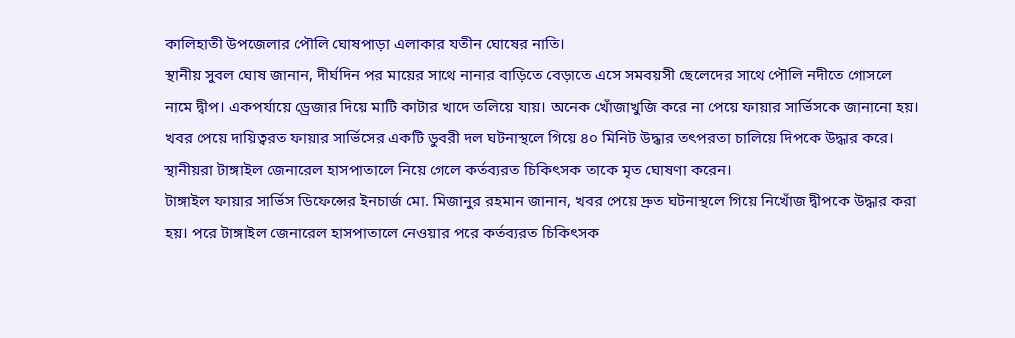কালিহাতী উপজেলার পৌলি ঘোষপাড়া এলাকার যতীন ঘোষের নাতি।
স্থানীয় সুবল ঘোষ জানান, দীর্ঘদিন পর মায়ের সাথে নানার বাড়িতে বেড়াতে এসে সমবয়সী ছেলেদের সাথে পৌলি নদীতে গোসলে নামে দ্বীপ। একপর্যায়ে ড্রেজার দিয়ে মাটি কাটার খাদে তলিয়ে যায়। অনেক খোঁজাখুজি করে না পেয়ে ফায়ার সার্ভিসকে জানানো হয়। খবর পেয়ে দায়িত্বরত ফায়ার সার্ভিসের একটি ডুবরী দল ঘটনাস্থলে গিয়ে ৪০ মিনিট উদ্ধার তৎপরতা চালিয়ে দিপকে উদ্ধার করে। স্থানীয়রা টাঙ্গাইল জেনারেল হাসপাতালে নিয়ে গেলে কর্তব্যরত চিকিৎসক তাকে মৃত ঘোষণা করেন।
টাঙ্গাইল ফায়ার সার্ভিস ডিফেন্সের ইনচার্জ মো. মিজানুর রহমান জানান, খবর পেয়ে দ্রুত ঘটনাস্থলে গিয়ে নিখোঁজ দ্বীপকে উদ্ধার করা হয়। পরে টাঙ্গাইল জেনারেল হাসপাতালে নেওয়ার পরে কর্তব্যরত চিকিৎসক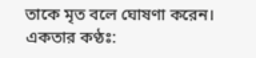তাকে মৃত বলে ঘোষণা করেন।
একতার কণ্ঠঃ: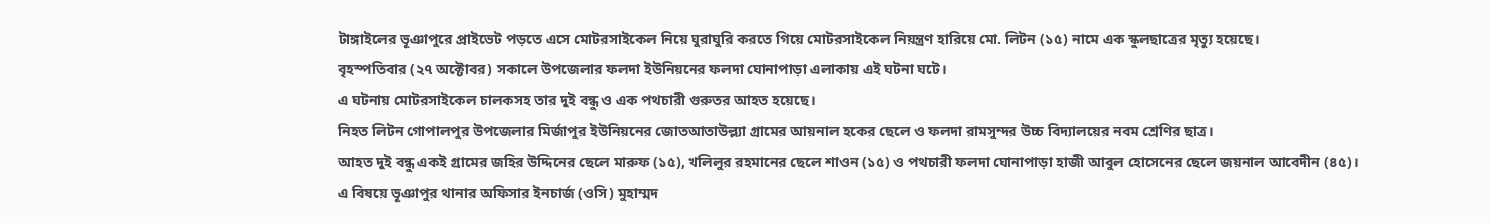টাঙ্গাইলের ভূঞাপুরে প্রাইভেট পড়তে এসে মোটরসাইকেল নিয়ে ঘুরাঘুরি করতে গিয়ে মোটরসাইকেল নিয়ন্ত্রণ হারিয়ে মো. লিটন (১৫) নামে এক স্কুলছাত্রের মৃত্যু হয়েছে।
বৃহস্পতিবার (২৭ অক্টোবর) সকালে উপজেলার ফলদা ইউনিয়নের ফলদা ঘোনাপাড়া এলাকায় এই ঘটনা ঘটে।
এ ঘটনায় মোটরসাইকেল চালকসহ তার দুই বন্ধু ও এক পথচারী গুরুতর আহত হয়েছে।
নিহত লিটন গোপালপুর উপজেলার মির্জাপুর ইউনিয়নের জোতআতাউল্ল্যা গ্রামের আয়নাল হকের ছেলে ও ফলদা রামসুন্দর উচ্চ বিদ্যালয়ের নবম শ্রেণির ছাত্র।
আহত দুই বন্ধু একই গ্রামের জহির উদ্দিনের ছেলে মারুফ (১৫), খলিলুর রহমানের ছেলে শাওন (১৫) ও পথচারী ফলদা ঘোনাপাড়া হাজী আবুল হোসেনের ছেলে জয়নাল আবেদীন (৪৫)।
এ বিষয়ে ভূঞাপুর থানার অফিসার ইনচার্জ (ওসি) মুহাম্মদ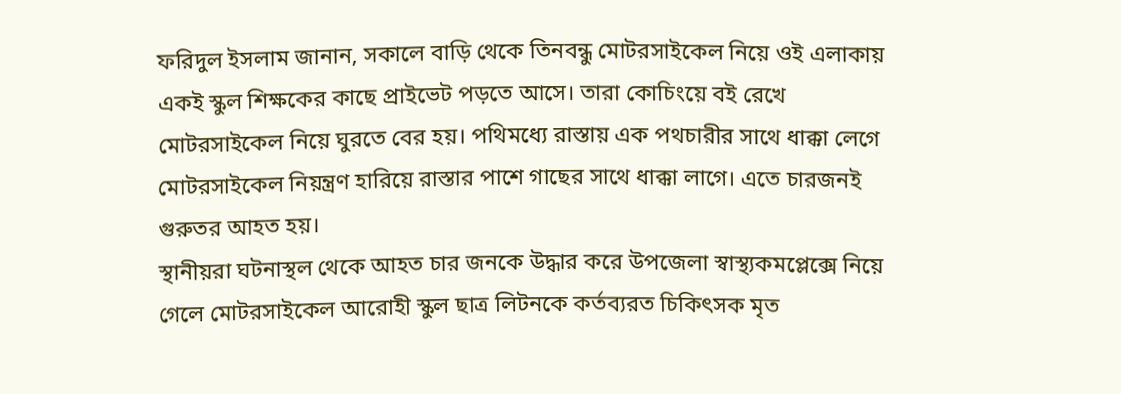ফরিদুল ইসলাম জানান, সকালে বাড়ি থেকে তিনবন্ধু মোটরসাইকেল নিয়ে ওই এলাকায় একই স্কুল শিক্ষকের কাছে প্রাইভেট পড়তে আসে। তারা কোচিংয়ে বই রেখে মোটরসাইকেল নিয়ে ঘুরতে বের হয়। পথিমধ্যে রাস্তায় এক পথচারীর সাথে ধাক্কা লেগে মোটরসাইকেল নিয়ন্ত্রণ হারিয়ে রাস্তার পাশে গাছের সাথে ধাক্কা লাগে। এতে চারজনই গুরুতর আহত হয়।
স্থানীয়রা ঘটনাস্থল থেকে আহত চার জনকে উদ্ধার করে উপজেলা স্বাস্থ্যকমপ্লেক্সে নিয়ে গেলে মোটরসাইকেল আরোহী স্কুল ছাত্র লিটনকে কর্তব্যরত চিকিৎসক মৃত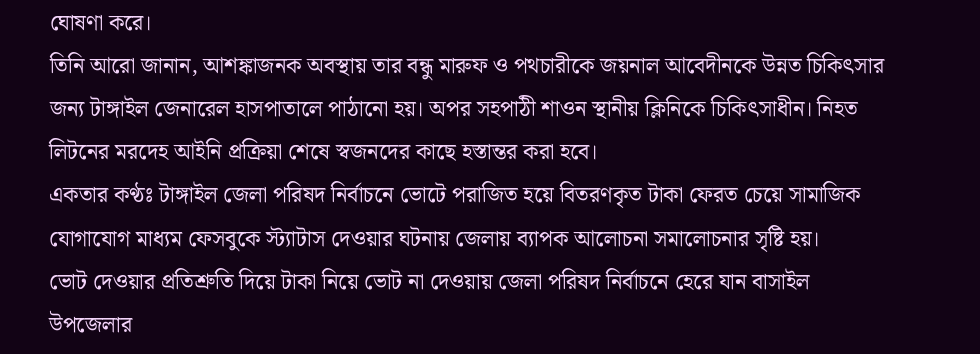ঘোষণা করে।
তিনি আরো জানান, আশঙ্কাজনক অবস্থায় তার বন্ধু মারুফ ও পথচারীকে জয়নাল আবেদীনকে উন্নত চিকিৎসার জন্য টাঙ্গাইল জেনারেল হাসপাতালে পাঠানো হয়। অপর সহপাঠী শাওন স্থানীয় ক্লিনিকে চিকিৎসাধীন। নিহত লিটনের মরদেহ আইনি প্রক্রিয়া শেষে স্বজনদের কাছে হস্তান্তর করা হবে।
একতার কণ্ঠঃ টাঙ্গাইল জেলা পরিষদ নির্বাচনে ভোটে পরাজিত হয়ে বিতরণকৃত টাকা ফেরত চেয়ে সামাজিক যোগাযোগ মাধ্যম ফেসবুকে স্ট্যাটাস দেওয়ার ঘটনায় জেলায় ব্যাপক আলোচনা সমালোচনার সৃষ্টি হয়।
ভোট দেওয়ার প্রতিশ্রুতি দিয়ে টাকা নিয়ে ভোট না দেওয়ায় জেলা পরিষদ নির্বাচনে হেরে যান বাসাইল উপজেলার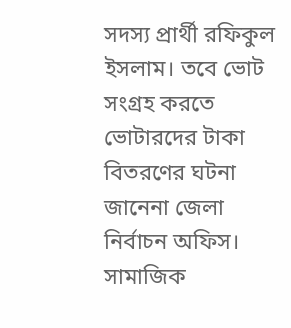সদস্য প্রার্থী রফিকুল ইসলাম। তবে ভোট সংগ্রহ করতে ভোটারদের টাকা বিতরণের ঘটনা জানেনা জেলা নির্বাচন অফিস। সামাজিক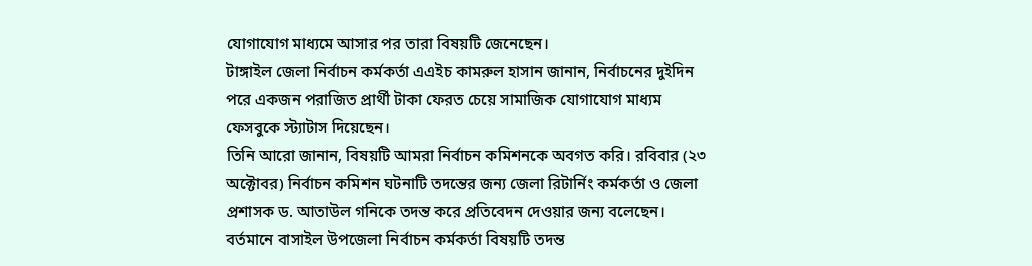যোগাযোগ মাধ্যমে আসার পর তারা বিষয়টি জেনেছেন।
টাঙ্গাইল জেলা নির্বাচন কর্মকর্তা এএইচ কামরুল হাসান জানান, নির্বাচনের দুইদিন পরে একজন পরাজিত প্রার্থী টাকা ফেরত চেয়ে সামাজিক যোগাযোগ মাধ্যম ফেসবুকে স্ট্যাটাস দিয়েছেন।
তিনি আরো জানান, বিষয়টি আমরা নির্বাচন কমিশনকে অবগত করি। রবিবার (২৩ অক্টোবর) নির্বাচন কমিশন ঘটনাটি তদন্তের জন্য জেলা রিটার্নিং কর্মকর্তা ও জেলা প্রশাসক ড. আতাউল গনিকে তদন্ত করে প্রতিবেদন দেওয়ার জন্য বলেছেন। বর্তমানে বাসাইল উপজেলা নির্বাচন কর্মকর্তা বিষয়টি তদন্ত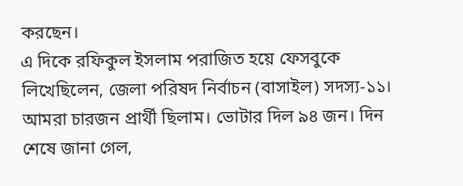করছেন।
এ দিকে রফিকুল ইসলাম পরাজিত হয়ে ফেসবুকে লিখেছিলেন, জেলা পরিষদ নির্বাচন (বাসাইল) সদস্য-১১। আমরা চারজন প্রার্থী ছিলাম। ভোটার দিল ৯৪ জন। দিন শেষে জানা গেল,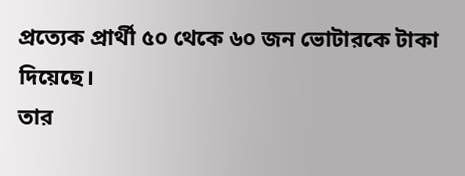প্রত্যেক প্রার্থী ৫০ থেকে ৬০ জন ভোটারকে টাকা দিয়েছে।
তার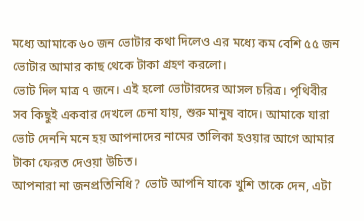মধ্যে আমাকে ৬০ জন ভোটার কথা দিলেও এর মধ্যে কম বেশি ৫৫ জন ভোটার আমার কাছ থেকে টাকা গ্রহণ করলো।
ভোট দিল মাত্র ৭ জনে। এই হলো ভোটারদের আসল চরিত্র। পৃথিবীর সব কিছুই একবার দেখলে চেনা যায়, শুরু মানুষ বাদে। আমাকে যারা ভোট দেননি মনে হয় আপনাদের নামের তালিকা হওয়ার আগে আমার টাকা ফেরত দেওয়া উচিত।
আপনারা না জনপ্রতিনিধি? ভোট আপনি যাকে খুশি তাকে দেন, এটা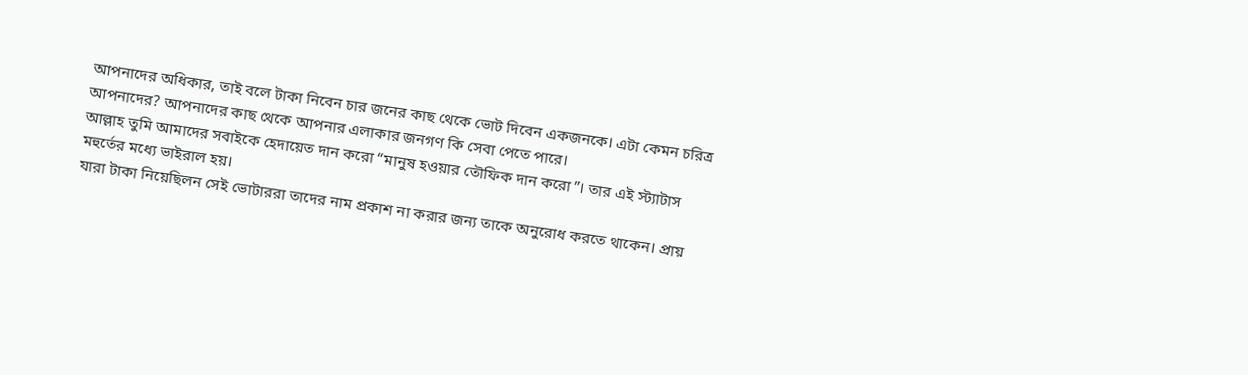আপনাদের অধিকার, তাই বলে টাকা নিবেন চার জনের কাছ থেকে ভোট দিবেন একজনকে। এটা কেমন চরিত্র আপনাদের? আপনাদের কাছ থেকে আপনার এলাকার জনগণ কি সেবা পেতে পারে।
আল্লাহ তুমি আমাদের সবাইকে হেদায়েত দান করো “মানুষ হওয়ার তৌফিক দান করো”। তার এই স্ট্যাটাস মহুর্তের মধ্যে ভাইরাল হয়।
যারা টাকা নিয়েছিলন সেই ভোটাররা তাদের নাম প্রকাশ না করার জন্য তাকে অনুরোধ করতে থাকেন। প্রায়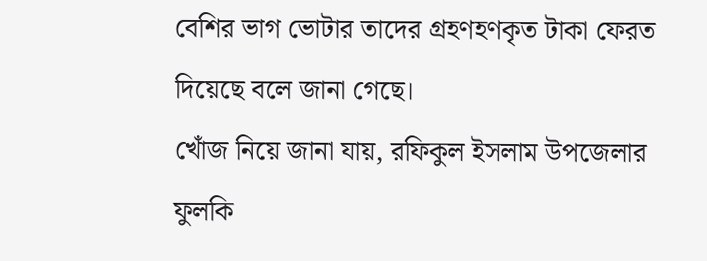বেশির ভাগ ভোটার তাদের গ্রহণহণকৃত টাকা ফেরত দিয়েছে বলে জানা গেছে।
খোঁজ নিয়ে জানা যায়, রফিকুল ইসলাম উপজেলার ফুলকি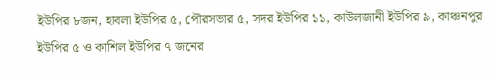ইউপির ৮জন, হাবলা ইউপির ৫, পৌরসভার ৫, সদর ইউপির ১১, কাউলজানী ইউপির ৯, কাঞ্চনপুর ইউপির ৫ ও কাশিল ইউপির ৭ জনের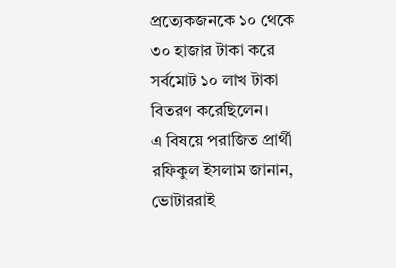প্রত্যেকজনকে ১০ থেকে ৩০ হাজার টাকা করে সর্বমোট ১০ লাখ টাকা বিতরণ করেছিলেন।
এ বিষয়ে পরাজিত প্রার্থী রফিকুল ইসলাম জানান, ভোটাররাই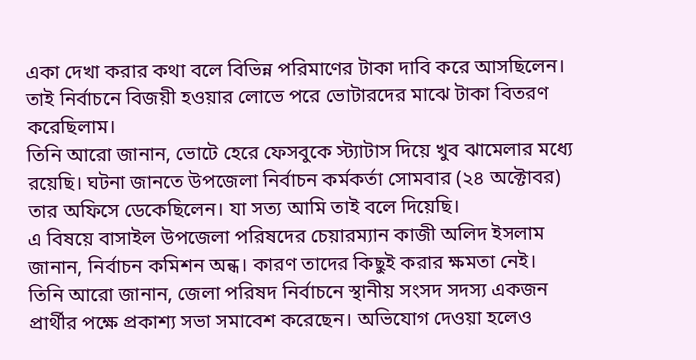একা দেখা করার কথা বলে বিভিন্ন পরিমাণের টাকা দাবি করে আসছিলেন। তাই নির্বাচনে বিজয়ী হওয়ার লোভে পরে ভোটারদের মাঝে টাকা বিতরণ করেছিলাম।
তিনি আরো জানান, ভোটে হেরে ফেসবুকে স্ট্যাটাস দিয়ে খুব ঝামেলার মধ্যে রয়েছি। ঘটনা জানতে উপজেলা নির্বাচন কর্মকর্তা সোমবার (২৪ অক্টোবর) তার অফিসে ডেকেছিলেন। যা সত্য আমি তাই বলে দিয়েছি।
এ বিষয়ে বাসাইল উপজেলা পরিষদের চেয়ারম্যান কাজী অলিদ ইসলাম জানান, নির্বাচন কমিশন অন্ধ। কারণ তাদের কিছুই করার ক্ষমতা নেই।
তিনি আরো জানান, জেলা পরিষদ নির্বাচনে স্থানীয় সংসদ সদস্য একজন প্রার্থীর পক্ষে প্রকাশ্য সভা সমাবেশ করেছেন। অভিযোগ দেওয়া হলেও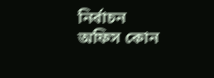নির্বাচন অফিস কোন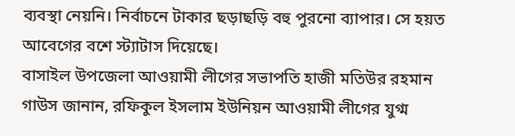ব্যবস্থা নেয়নি। নির্বাচনে টাকার ছড়াছড়ি বহু পুরনো ব্যাপার। সে হয়ত আবেগের বশে স্ট্যাটাস দিয়েছে।
বাসাইল উপজেলা আওয়ামী লীগের সভাপতি হাজী মতিউর রহমান গাউস জানান, রফিকুল ইসলাম ইউনিয়ন আওয়ামী লীগের যুগ্ম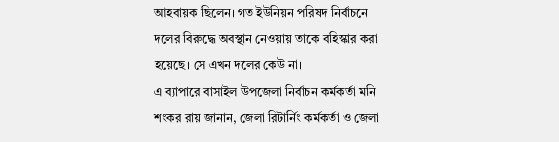আহবায়ক ছিলেন। গত ইউনিয়ন পরিষদ নির্বাচনে দলের বিরুদ্ধে অবস্থান নেওয়ায় তাকে বহিস্কার করা হয়েছে। সে এখন দলের কেউ না।
এ ব্যাপারে বাসাইল উপজেলা নির্বাচন কর্মকর্তা মনি শংকর রায় জানান, জেলা রিটার্নিং কর্মকর্তা ও জেলা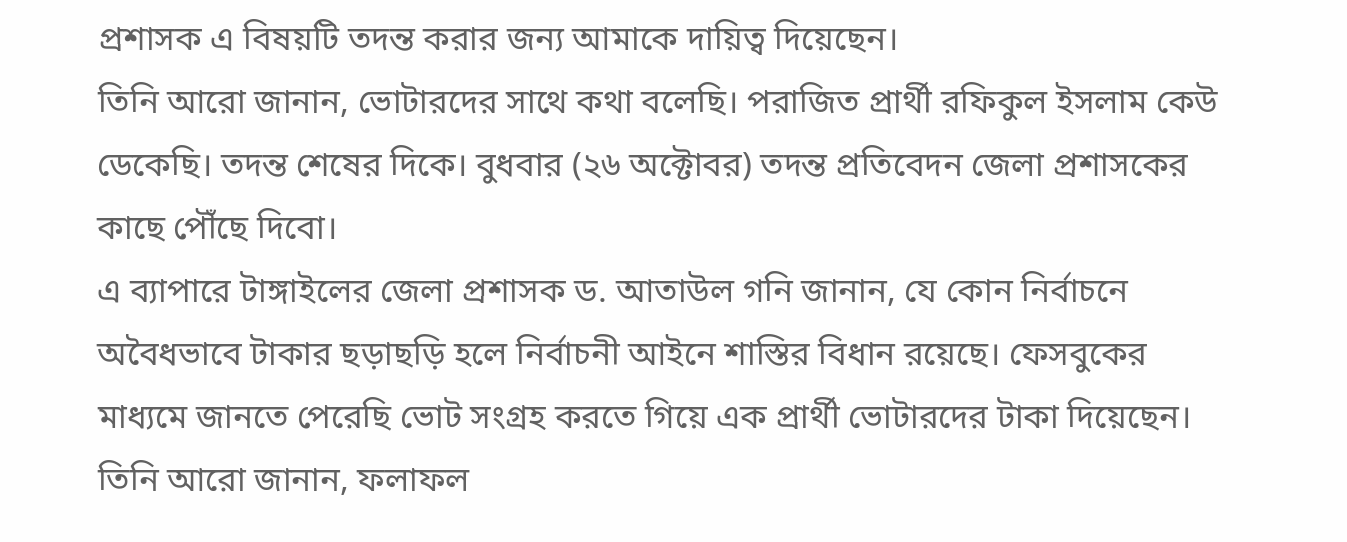প্রশাসক এ বিষয়টি তদন্ত করার জন্য আমাকে দায়িত্ব দিয়েছেন।
তিনি আরো জানান, ভোটারদের সাথে কথা বলেছি। পরাজিত প্রার্থী রফিকুল ইসলাম কেউ ডেকেছি। তদন্ত শেষের দিকে। বুধবার (২৬ অক্টোবর) তদন্ত প্রতিবেদন জেলা প্রশাসকের কাছে পৌঁছে দিবো।
এ ব্যাপারে টাঙ্গাইলের জেলা প্রশাসক ড. আতাউল গনি জানান, যে কোন নির্বাচনে অবৈধভাবে টাকার ছড়াছড়ি হলে নির্বাচনী আইনে শাস্তির বিধান রয়েছে। ফেসবুকের মাধ্যমে জানতে পেরেছি ভোট সংগ্রহ করতে গিয়ে এক প্রার্থী ভোটারদের টাকা দিয়েছেন।
তিনি আরো জানান, ফলাফল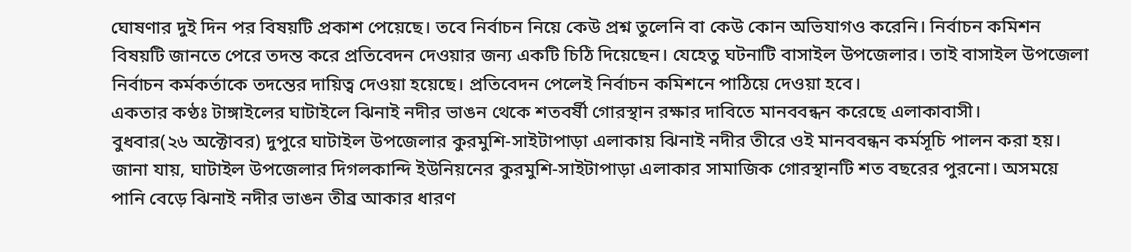ঘোষণার দুই দিন পর বিষয়টি প্রকাশ পেয়েছে। তবে নির্বাচন নিয়ে কেউ প্রশ্ন তুলেনি বা কেউ কোন অভিযাগও করেনি। নির্বাচন কমিশন বিষয়টি জানতে পেরে তদন্ত করে প্রতিবেদন দেওয়ার জন্য একটি চিঠি দিয়েছেন। যেহেতু ঘটনাটি বাসাইল উপজেলার। তাই বাসাইল উপজেলা নির্বাচন কর্মকর্তাকে তদন্তের দায়িত্ব দেওয়া হয়েছে। প্রতিবেদন পেলেই নির্বাচন কমিশনে পাঠিয়ে দেওয়া হবে।
একতার কণ্ঠঃ টাঙ্গাইলের ঘাটাইলে ঝিনাই নদীর ভাঙন থেকে শতবর্ষী গোরস্থান রক্ষার দাবিতে মানববন্ধন করেছে এলাকাবাসী।
বুধবার(২৬ অক্টোবর) দুপুরে ঘাটাইল উপজেলার কুরমুশি-সাইটাপাড়া এলাকায় ঝিনাই নদীর তীরে ওই মানববন্ধন কর্মসূচি পালন করা হয়।
জানা যায়, ঘাটাইল উপজেলার দিগলকান্দি ইউনিয়নের কুরমুশি-সাইটাপাড়া এলাকার সামাজিক গোরস্থানটি শত বছরের পুরনো। অসময়ে পানি বেড়ে ঝিনাই নদীর ভাঙন তীব্র আকার ধারণ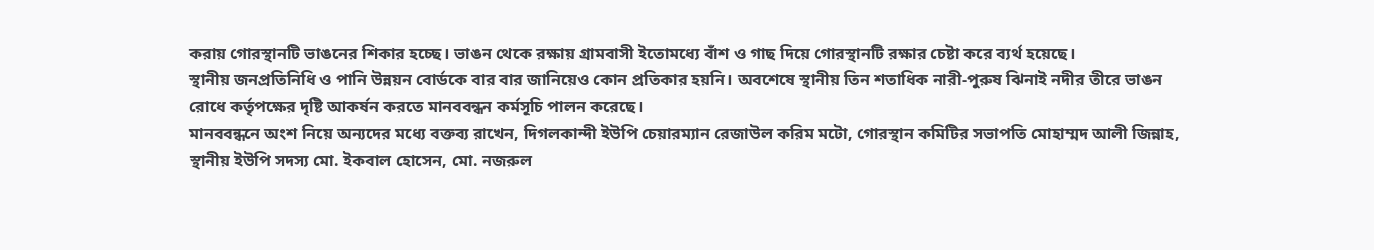করায় গোরস্থানটি ভাঙনের শিকার হচ্ছে। ভাঙন থেকে রক্ষায় গ্রামবাসী ইতোমধ্যে বাঁশ ও গাছ দিয়ে গোরস্থানটি রক্ষার চেষ্টা করে ব্যর্থ হয়েছে।
স্থানীয় জনপ্রতিনিধি ও পানি উন্নয়ন বোর্ডকে বার বার জানিয়েও কোন প্রতিকার হয়নি। অবশেষে স্থানীয় তিন শতাধিক নারী-পুরুষ ঝিনাই নদীর তীরে ভাঙন রোধে কর্তৃপক্ষের দৃষ্টি আকর্ষন করতে মানববন্ধন কর্মসূচি পালন করেছে।
মানববন্ধনে অংশ নিয়ে অন্যদের মধ্যে বক্তব্য রাখেন, দিগলকান্দী ইউপি চেয়ারম্যান রেজাউল করিম মটো, গোরস্থান কমিটির সভাপতি মোহাম্মদ আলী জিন্নাহ, স্থানীয় ইউপি সদস্য মো. ইকবাল হোসেন, মো. নজরুল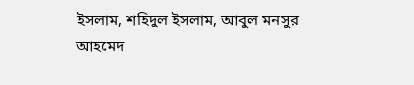ইসলাম, শহিদুল ইসলাম, আবুল মনসুর আহমেদ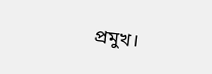প্রমুখ।